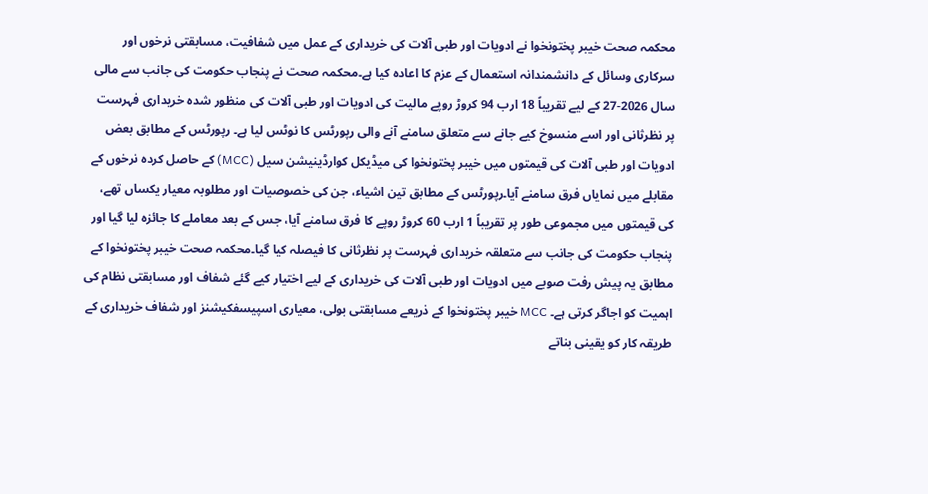محکمہ صحت خیبر پختونخوا نے ادویات اور طبی آلات کی خریداری کے عمل میں شفافیت، مسابقتی نرخوں اور سرکاری وسائل کے دانشمندانہ استعمال کے عزم کا اعادہ کیا ہے۔محکمہ صحت نے پنجاب حکومت کی جانب سے مالی سال 2026-27 کے لیے تقریباً 18 ارب 94 کروڑ روپے مالیت کی ادویات اور طبی آلات کی منظور شدہ خریداری فہرست پر نظرثانی اور اسے منسوخ کیے جانے سے متعلق سامنے آنے والی رپورٹس کا نوٹس لیا ہے۔ رپورٹس کے مطابق بعض ادویات اور طبی آلات کی قیمتوں میں خیبر پختونخوا کی میڈیکل کوارڈینیشن سیل (MCC) کے حاصل کردہ نرخوں کے مقابلے میں نمایاں فرق سامنے آیا۔رپورٹس کے مطابق تین اشیاء، جن کی خصوصیات اور مطلوبہ معیار یکساں تھے، کی قیمتوں میں مجموعی طور پر تقریباً 1 ارب 60 کروڑ روپے کا فرق سامنے آیا، جس کے بعد معاملے کا جائزہ لیا گیا اور پنجاب حکومت کی جانب سے متعلقہ خریداری فہرست پر نظرثانی کا فیصلہ کیا گیا۔محکمہ صحت خیبر پختونخوا کے مطابق یہ پیش رفت صوبے میں ادویات اور طبی آلات کی خریداری کے لیے اختیار کیے گئے شفاف اور مسابقتی نظام کی اہمیت کو اجاگر کرتی ہے۔ MCC خیبر پختونخوا کے ذریعے مسابقتی بولی، معیاری اسپیسفکیشنز اور شفاف خریداری کے طریقہ کار کو یقینی بناتے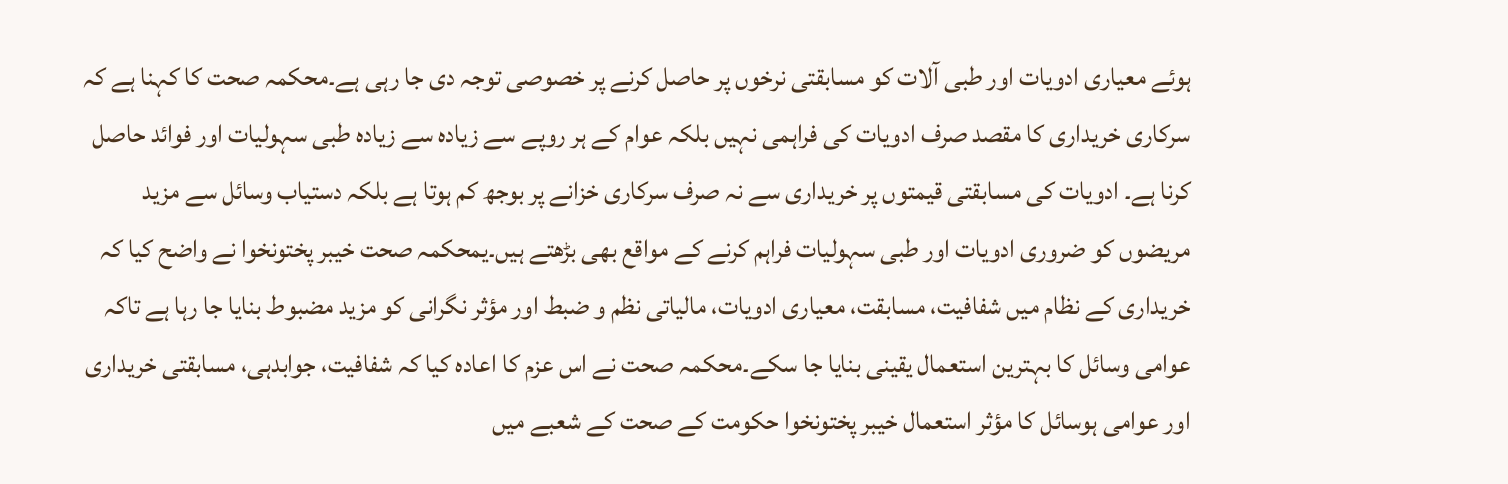ہوئے معیاری ادویات اور طبی آلات کو مسابقتی نرخوں پر حاصل کرنے پر خصوصی توجہ دی جا رہی ہے۔محکمہ صحت کا کہنا ہے کہ سرکاری خریداری کا مقصد صرف ادویات کی فراہمی نہیں بلکہ عوام کے ہر روپے سے زیادہ سے زیادہ طبی سہولیات اور فوائد حاصل کرنا ہے۔ ادویات کی مسابقتی قیمتوں پر خریداری سے نہ صرف سرکاری خزانے پر بوجھ کم ہوتا ہے بلکہ دستیاب وسائل سے مزید مریضوں کو ضروری ادویات اور طبی سہولیات فراہم کرنے کے مواقع بھی بڑھتے ہیں۔یمحکمہ صحت خیبر پختونخوا نے واضح کیا کہ خریداری کے نظام میں شفافیت، مسابقت، معیاری ادویات، مالیاتی نظم و ضبط اور مؤثر نگرانی کو مزید مضبوط بنایا جا رہا ہے تاکہ عوامی وسائل کا بہترین استعمال یقینی بنایا جا سکے۔محکمہ صحت نے اس عزم کا اعادہ کیا کہ شفافیت، جوابدہی، مسابقتی خریداری اور عوامی ہوسائل کا مؤثر استعمال خیبر پختونخوا حکومت کے صحت کے شعبے میں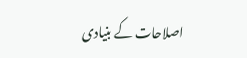اصلاحات کے بنیادی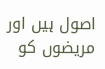اصول ہیں اور مریضوں کو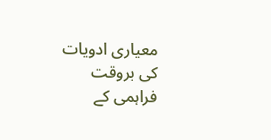معیاری ادویات کی بروقت فراہمی کے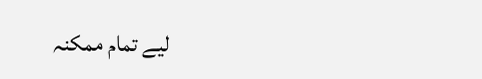لیے تمام ممکنہ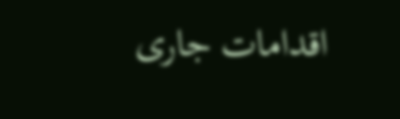اقدامات جاری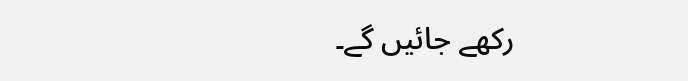رکھے جائیں گے۔